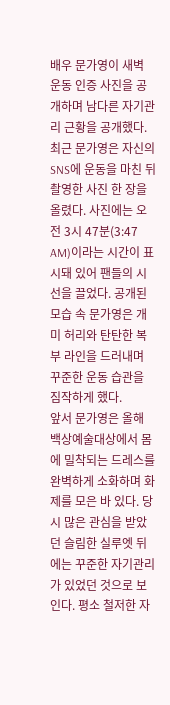배우 문가영이 새벽 운동 인증 사진을 공개하며 남다른 자기관리 근황을 공개했다.
최근 문가영은 자신의 SNS에 운동을 마친 뒤 촬영한 사진 한 장을 올렸다. 사진에는 오전 3시 47분(3:47 AM)이라는 시간이 표시돼 있어 팬들의 시선을 끌었다. 공개된 모습 속 문가영은 개미 허리와 탄탄한 복부 라인을 드러내며 꾸준한 운동 습관을 짐작하게 했다.
앞서 문가영은 올해 백상예술대상에서 몸에 밀착되는 드레스를 완벽하게 소화하며 화제를 모은 바 있다. 당시 많은 관심을 받았던 슬림한 실루엣 뒤에는 꾸준한 자기관리가 있었던 것으로 보인다. 평소 철저한 자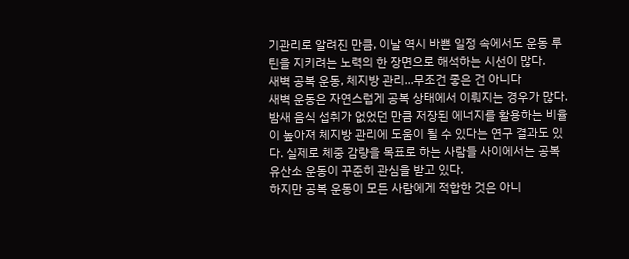기관리로 알려진 만큼, 이날 역시 바쁜 일정 속에서도 운동 루틴을 지키려는 노력의 한 장면으로 해석하는 시선이 많다.
새벽 공복 운동, 체지방 관리...무조건 좋은 건 아니다
새벽 운동은 자연스럽게 공복 상태에서 이뤄지는 경우가 많다. 밤새 음식 섭취가 없었던 만큼 저장된 에너지를 활용하는 비율이 높아져 체지방 관리에 도움이 될 수 있다는 연구 결과도 있다. 실제로 체중 감량을 목표로 하는 사람들 사이에서는 공복 유산소 운동이 꾸준히 관심을 받고 있다.
하지만 공복 운동이 모든 사람에게 적합한 것은 아니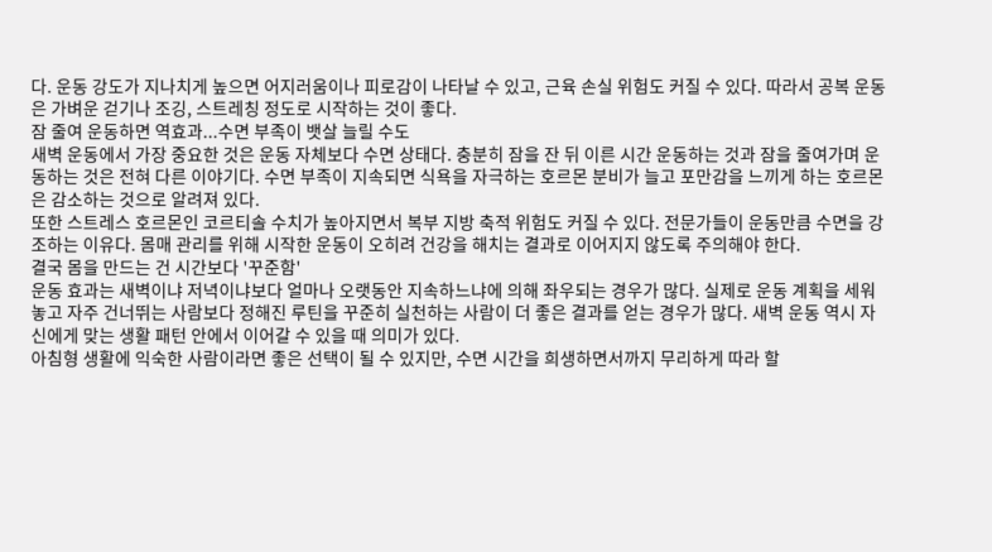다. 운동 강도가 지나치게 높으면 어지러움이나 피로감이 나타날 수 있고, 근육 손실 위험도 커질 수 있다. 따라서 공복 운동은 가벼운 걷기나 조깅, 스트레칭 정도로 시작하는 것이 좋다.
잠 줄여 운동하면 역효과...수면 부족이 뱃살 늘릴 수도
새벽 운동에서 가장 중요한 것은 운동 자체보다 수면 상태다. 충분히 잠을 잔 뒤 이른 시간 운동하는 것과 잠을 줄여가며 운동하는 것은 전혀 다른 이야기다. 수면 부족이 지속되면 식욕을 자극하는 호르몬 분비가 늘고 포만감을 느끼게 하는 호르몬은 감소하는 것으로 알려져 있다.
또한 스트레스 호르몬인 코르티솔 수치가 높아지면서 복부 지방 축적 위험도 커질 수 있다. 전문가들이 운동만큼 수면을 강조하는 이유다. 몸매 관리를 위해 시작한 운동이 오히려 건강을 해치는 결과로 이어지지 않도록 주의해야 한다.
결국 몸을 만드는 건 시간보다 '꾸준함'
운동 효과는 새벽이냐 저녁이냐보다 얼마나 오랫동안 지속하느냐에 의해 좌우되는 경우가 많다. 실제로 운동 계획을 세워놓고 자주 건너뛰는 사람보다 정해진 루틴을 꾸준히 실천하는 사람이 더 좋은 결과를 얻는 경우가 많다. 새벽 운동 역시 자신에게 맞는 생활 패턴 안에서 이어갈 수 있을 때 의미가 있다.
아침형 생활에 익숙한 사람이라면 좋은 선택이 될 수 있지만, 수면 시간을 희생하면서까지 무리하게 따라 할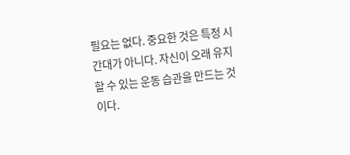필요는 없다. 중요한 것은 특정 시간대가 아니다. 자신이 오래 유지할 수 있는 운동 습관을 만드는 것이다.